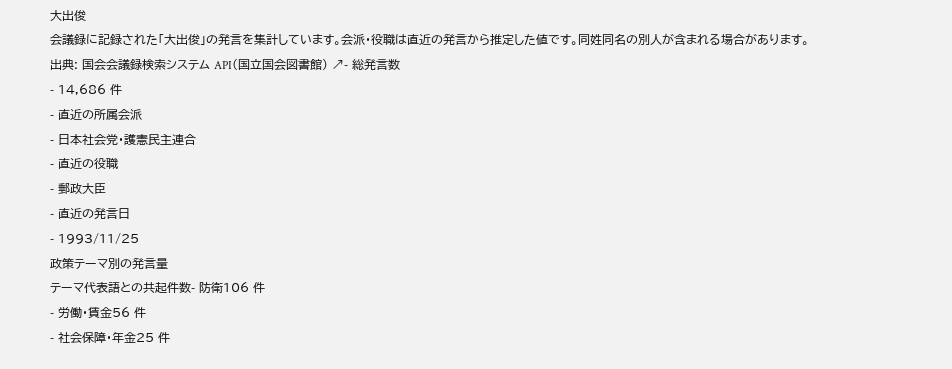大出俊
会議録に記録された「大出俊」の発言を集計しています。会派・役職は直近の発言から推定した値です。同姓同名の別人が含まれる場合があります。
出典: 国会会議録検索システム API(国立国会図書館) ↗- 総発言数
- 14,686 件
- 直近の所属会派
- 日本社会党・護憲民主連合
- 直近の役職
- 郵政大臣
- 直近の発言日
- 1993/11/25
政策テーマ別の発言量
テーマ代表語との共起件数- 防衛106 件
- 労働・賃金56 件
- 社会保障・年金25 件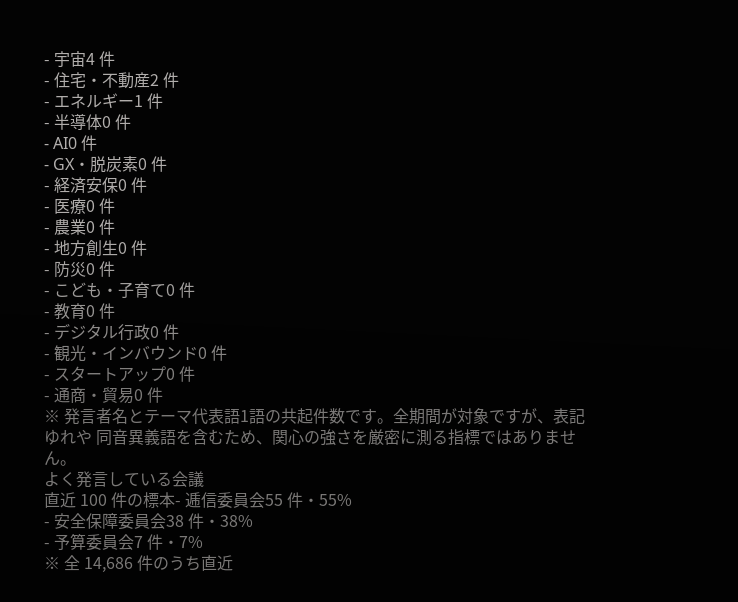- 宇宙4 件
- 住宅・不動産2 件
- エネルギー1 件
- 半導体0 件
- AI0 件
- GX・脱炭素0 件
- 経済安保0 件
- 医療0 件
- 農業0 件
- 地方創生0 件
- 防災0 件
- こども・子育て0 件
- 教育0 件
- デジタル行政0 件
- 観光・インバウンド0 件
- スタートアップ0 件
- 通商・貿易0 件
※ 発言者名とテーマ代表語1語の共起件数です。全期間が対象ですが、表記ゆれや 同音異義語を含むため、関心の強さを厳密に測る指標ではありません。
よく発言している会議
直近 100 件の標本- 逓信委員会55 件・55%
- 安全保障委員会38 件・38%
- 予算委員会7 件・7%
※ 全 14,686 件のうち直近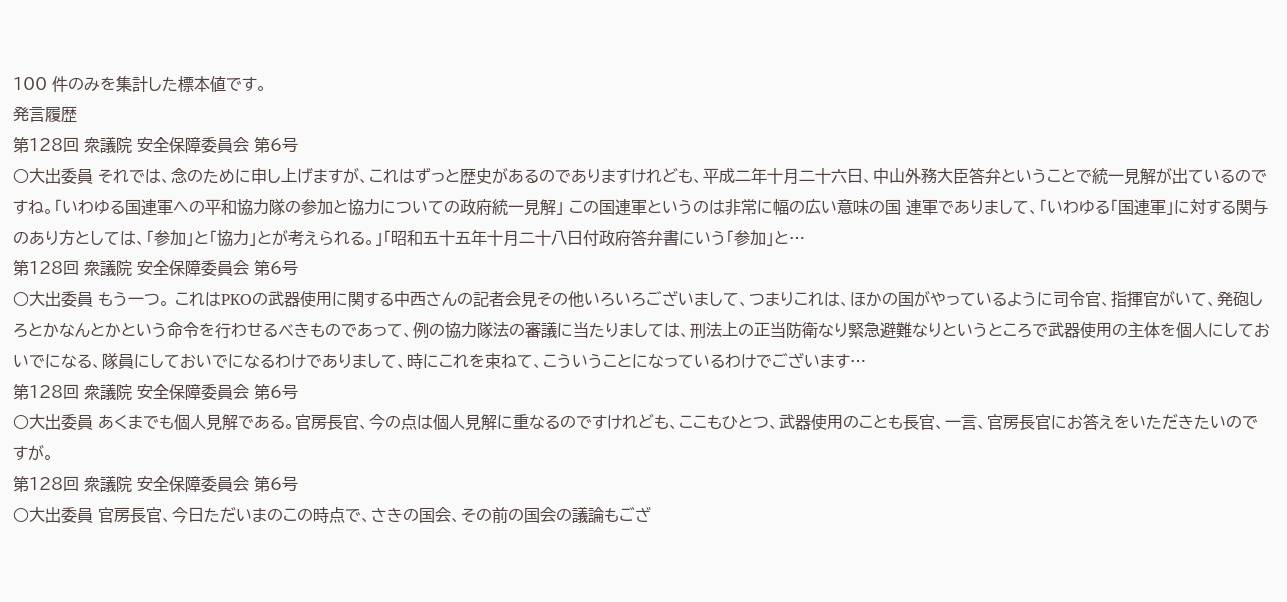100 件のみを集計した標本値です。
発言履歴
第128回 衆議院 安全保障委員会 第6号
○大出委員 それでは、念のために申し上げますが、これはずっと歴史があるのでありますけれども、平成二年十月二十六日、中山外務大臣答弁ということで統一見解が出ているのですね。「いわゆる国連軍への平和協力隊の参加と協力についての政府統一見解」 この国連軍というのは非常に幅の広い意味の国 連軍でありまして、「いわゆる「国連軍」に対する関与のあり方としては、「参加」と「協力」とが考えられる。」「昭和五十五年十月二十八日付政府答弁書にいう「参加」と…
第128回 衆議院 安全保障委員会 第6号
○大出委員 もう一つ。 これはPKOの武器使用に関する中西さんの記者会見その他いろいろございまして、つまりこれは、ほかの国がやっているように司令官、指揮官がいて、発砲しろとかなんとかという命令を行わせるべきものであって、例の協力隊法の審議に当たりましては、刑法上の正当防衛なり緊急避難なりというところで武器使用の主体を個人にしておいでになる、隊員にしておいでになるわけでありまして、時にこれを束ねて、こういうことになっているわけでございます…
第128回 衆議院 安全保障委員会 第6号
○大出委員 あくまでも個人見解である。官房長官、今の点は個人見解に重なるのですけれども、ここもひとつ、武器使用のことも長官、一言、官房長官にお答えをいただきたいのですが。
第128回 衆議院 安全保障委員会 第6号
○大出委員 官房長官、今日ただいまのこの時点で、さきの国会、その前の国会の議論もござ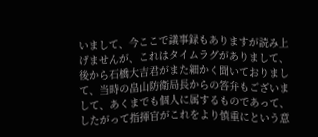いまして、今ここで議事録もありますが読み上げませんが、これはタイムラグがありまして、後から石橋大吉君がまた細かく聞いておりまして、当時の畠山防衛局長からの答弁もございまして、あくまでも個人に属するものであって、したがって指揮官がこれをより慎重にという意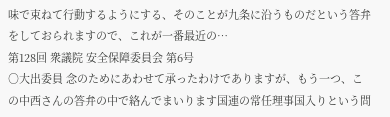味で束ねて行動するようにする、そのことが九条に沿うものだという答弁をしておられますので、これが一番最近の…
第128回 衆議院 安全保障委員会 第6号
○大出委員 念のためにあわせて承ったわけでありますが、もう一つ、この中西さんの答弁の中で絡んでまいります国連の常任理事国入りという問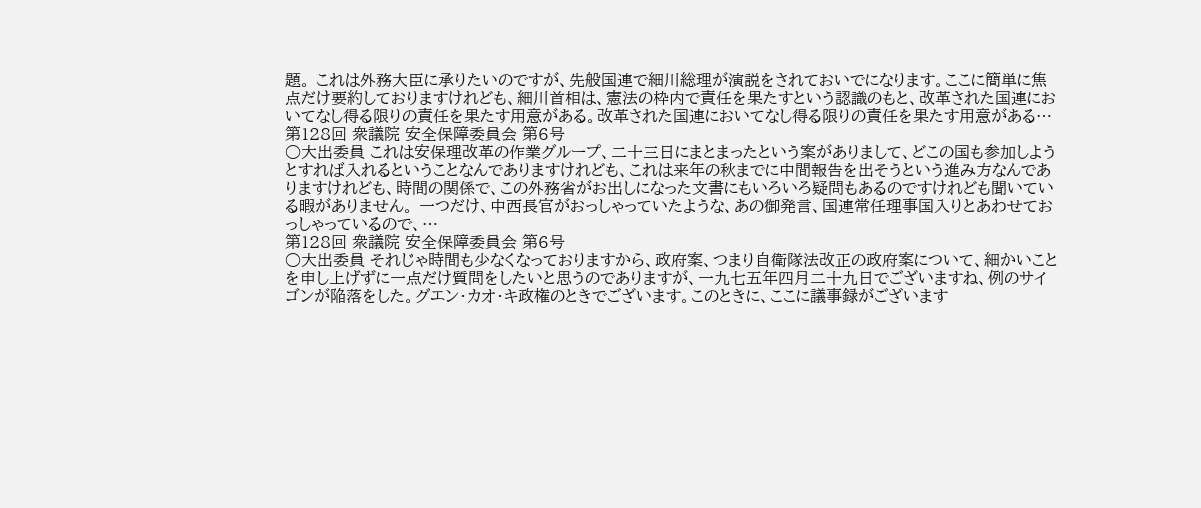題。 これは外務大臣に承りたいのですが、先般国連で細川総理が演説をされておいでになります。ここに簡単に焦点だけ要約しておりますけれども、細川首相は、憲法の枠内で責任を果たすという認識のもと、改革された国連においてなし得る限りの責任を果たす用意がある。改革された国連においてなし得る限りの責任を果たす用意がある…
第128回 衆議院 安全保障委員会 第6号
○大出委員 これは安保理改革の作業グループ、二十三日にまとまったという案がありまして、どこの国も参加しようとすれば入れるということなんでありますけれども、これは来年の秋までに中間報告を出そうという進み方なんでありますけれども、時間の関係で、この外務省がお出しになった文書にもいろいろ疑問もあるのですけれども聞いている暇がありません。 一つだけ、中西長官がおっしゃっていたような、あの御発言、国連常任理事国入りとあわせておっしゃっているので、…
第128回 衆議院 安全保障委員会 第6号
○大出委員 それじゃ時間も少なくなっておりますから、政府案、つまり自衛隊法改正の政府案について、細かいことを申し上げずに一点だけ質問をしたいと思うのでありますが、一九七五年四月二十九日でございますね、例のサイゴンが陥落をした。グエン・カオ・キ政権のときでございます。このときに、ここに議事録がございます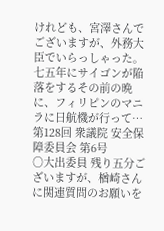けれども、宮澤さんでございますが、外務大臣でいらっしゃった。 七五年にサイゴンが陥落をするその前の晩に、フィリピンのマニラに日航機が行って…
第128回 衆議院 安全保障委員会 第6号
○大出委員 残り五分ございますが、楢崎さんに関連質問のお願いを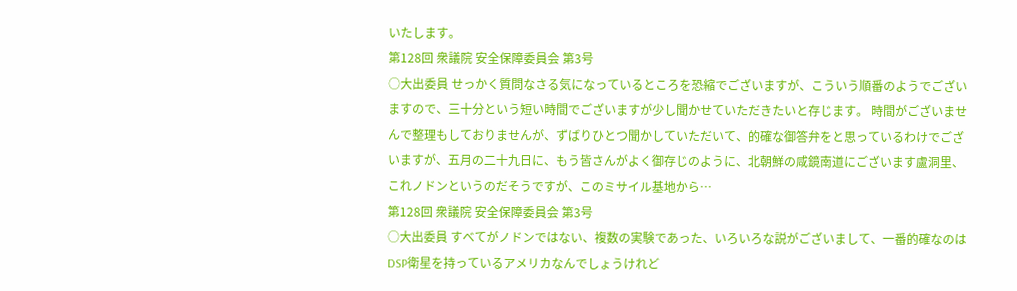いたします。
第128回 衆議院 安全保障委員会 第3号
○大出委員 せっかく質問なさる気になっているところを恐縮でございますが、こういう順番のようでございますので、三十分という短い時間でございますが少し聞かせていただきたいと存じます。 時間がございませんで整理もしておりませんが、ずばりひとつ聞かしていただいて、的確な御答弁をと思っているわけでございますが、五月の二十九日に、もう皆さんがよく御存じのように、北朝鮮の咸鏡南道にございます盧洞里、これノドンというのだそうですが、このミサイル基地から…
第128回 衆議院 安全保障委員会 第3号
○大出委員 すべてがノドンではない、複数の実験であった、いろいろな説がございまして、一番的確なのはDSP衛星を持っているアメリカなんでしょうけれど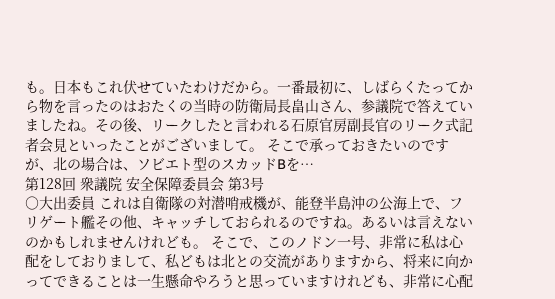も。日本もこれ伏せていたわけだから。一番最初に、しばらくたってから物を言ったのはおたくの当時の防衛局長畠山さん、参議院で答えていましたね。その後、リークしたと言われる石原官房副長官のリーク式記者会見といったことがございまして。 そこで承っておきたいのですが、北の場合は、ソビエト型のスカッドBを…
第128回 衆議院 安全保障委員会 第3号
○大出委員 これは自衛隊の対潜哨戒機が、能登半島沖の公海上で、フリゲート艦その他、キャッチしておられるのですね。あるいは言えないのかもしれませんけれども。 そこで、このノドン一号、非常に私は心配をしておりまして、私どもは北との交流がありますから、将来に向かってできることは一生懸命やろうと思っていますけれども、非常に心配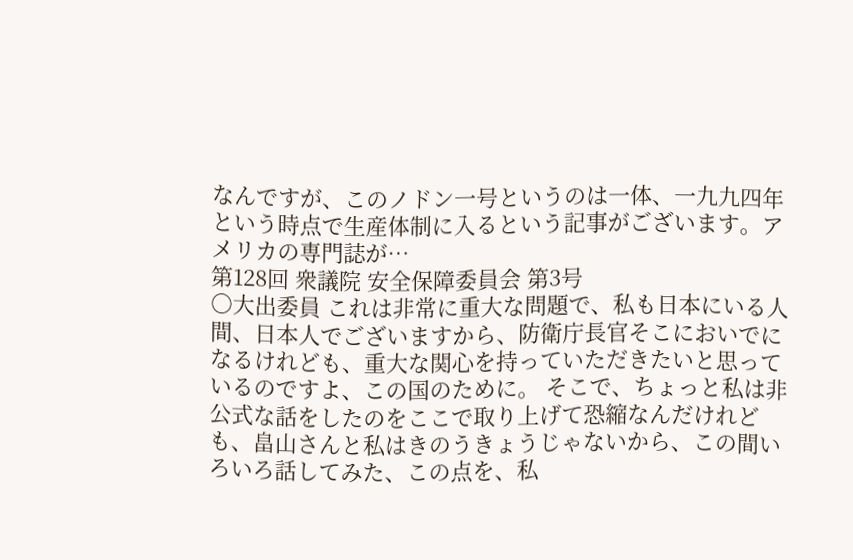なんですが、このノドン一号というのは一体、一九九四年という時点で生産体制に入るという記事がございます。アメリカの専門誌が…
第128回 衆議院 安全保障委員会 第3号
○大出委員 これは非常に重大な問題で、私も日本にいる人間、日本人でございますから、防衛庁長官そこにおいでになるけれども、重大な関心を持っていただきたいと思っているのですよ、この国のために。 そこで、ちょっと私は非公式な話をしたのをここで取り上げて恐縮なんだけれども、畠山さんと私はきのうきょうじゃないから、この間いろいろ話してみた、この点を、私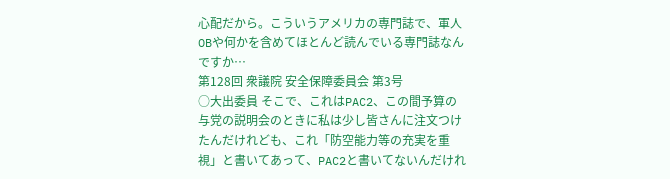心配だから。こういうアメリカの専門誌で、軍人OBや何かを含めてほとんど読んでいる専門誌なんですか…
第128回 衆議院 安全保障委員会 第3号
○大出委員 そこで、これはPAC2、この間予算の与党の説明会のときに私は少し皆さんに注文つけたんだけれども、これ「防空能力等の充実を重視」と書いてあって、PAC2と書いてないんだけれ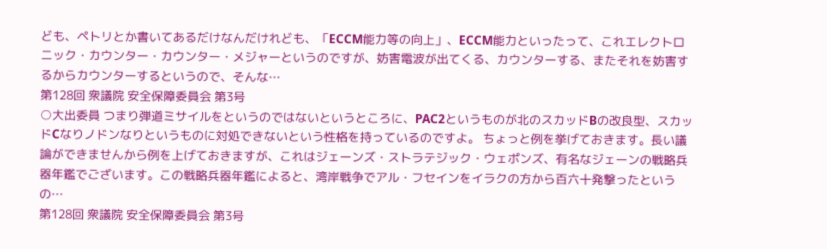ども、ペトリとか書いてあるだけなんだけれども、「ECCM能力等の向上」、ECCM能力といったって、これエレクトロニック・カウンター・カウンター・メジャーというのですが、妨害電波が出てくる、カウンターする、またそれを妨害するからカウンターするというので、そんな…
第128回 衆議院 安全保障委員会 第3号
○大出委員 つまり弾道ミサイルをというのではないというところに、PAC2というものが北のスカッドBの改良型、スカッドCなりノドンなりというものに対処できないという性格を持っているのですよ。 ちょっと例を挙げておきます。長い議論ができませんから例を上げておきますが、これはジェーンズ・ストラテジック・ウェポンズ、有名なジェーンの戦略兵器年鑑でございます。この戦略兵器年鑑によると、湾岸戦争でアル・フセインをイラクの方から百六十発撃ったというの…
第128回 衆議院 安全保障委員会 第3号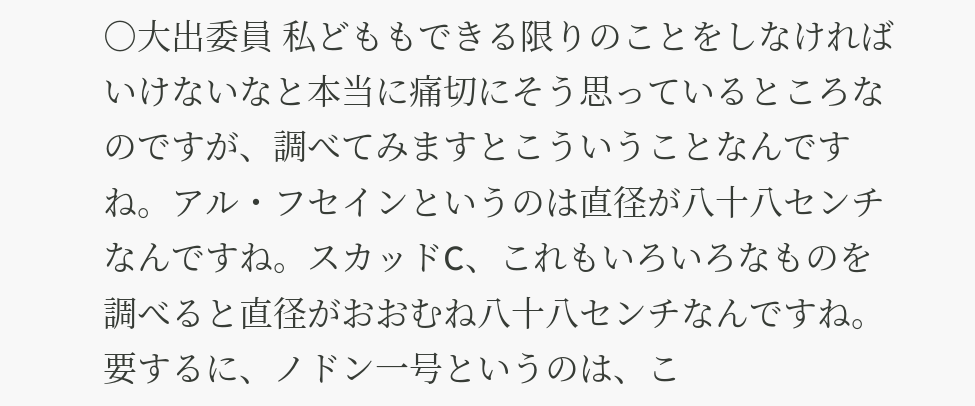○大出委員 私どももできる限りのことをしなければいけないなと本当に痛切にそう思っているところなのですが、調べてみますとこういうことなんですね。アル・フセインというのは直径が八十八センチなんですね。スカッドC、これもいろいろなものを調べると直径がおおむね八十八センチなんですね。要するに、ノドン一号というのは、こ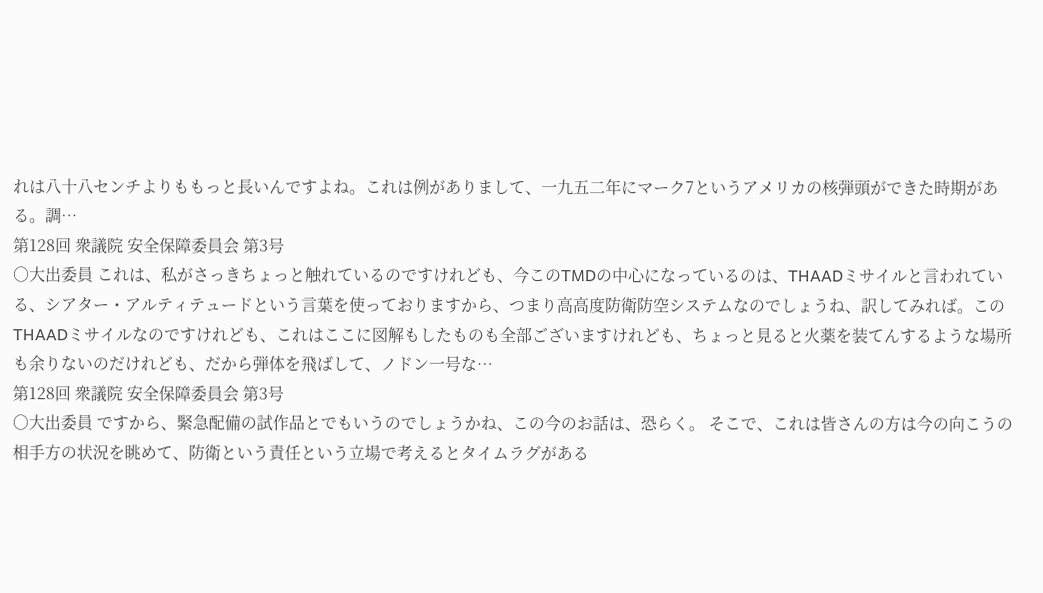れは八十八センチよりももっと長いんですよね。これは例がありまして、一九五二年にマーク7というアメリカの核弾頭ができた時期がある。調…
第128回 衆議院 安全保障委員会 第3号
○大出委員 これは、私がさっきちょっと触れているのですけれども、今このTMDの中心になっているのは、THAADミサイルと言われている、シアター・アルティテュードという言葉を使っておりますから、つまり高高度防衛防空システムなのでしょうね、訳してみれば。このTHAADミサイルなのですけれども、これはここに図解もしたものも全部ございますけれども、ちょっと見ると火薬を装てんするような場所も余りないのだけれども、だから弾体を飛ばして、ノドン一号な…
第128回 衆議院 安全保障委員会 第3号
○大出委員 ですから、緊急配備の試作品とでもいうのでしょうかね、この今のお話は、恐らく。 そこで、これは皆さんの方は今の向こうの相手方の状況を眺めて、防衛という責任という立場で考えるとタイムラグがある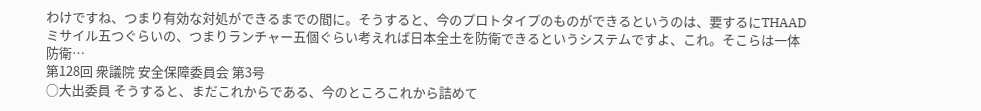わけですね、つまり有効な対処ができるまでの間に。そうすると、今のプロトタイプのものができるというのは、要するにTHAADミサイル五つぐらいの、つまりランチャー五個ぐらい考えれば日本全土を防衛できるというシステムですよ、これ。そこらは一体防衛…
第128回 衆議院 安全保障委員会 第3号
○大出委員 そうすると、まだこれからである、今のところこれから詰めて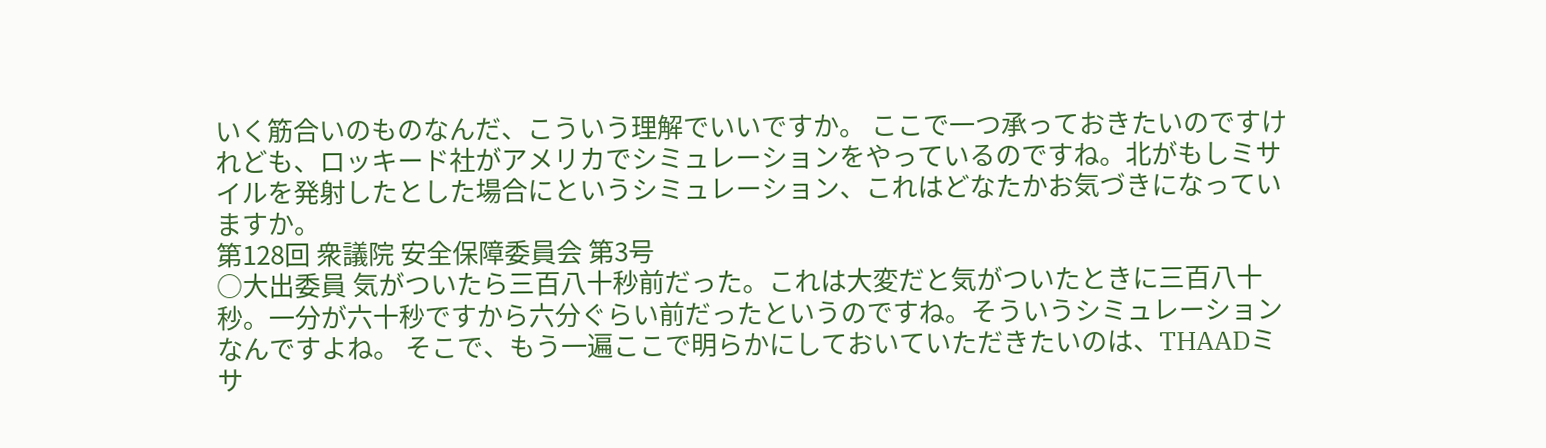いく筋合いのものなんだ、こういう理解でいいですか。 ここで一つ承っておきたいのですけれども、ロッキード社がアメリカでシミュレーションをやっているのですね。北がもしミサイルを発射したとした場合にというシミュレーション、これはどなたかお気づきになっていますか。
第128回 衆議院 安全保障委員会 第3号
○大出委員 気がついたら三百八十秒前だった。これは大変だと気がついたときに三百八十秒。一分が六十秒ですから六分ぐらい前だったというのですね。そういうシミュレーションなんですよね。 そこで、もう一遍ここで明らかにしておいていただきたいのは、THAADミサ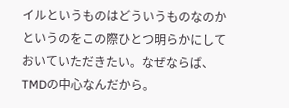イルというものはどういうものなのかというのをこの際ひとつ明らかにしておいていただきたい。なぜならば、TMDの中心なんだから。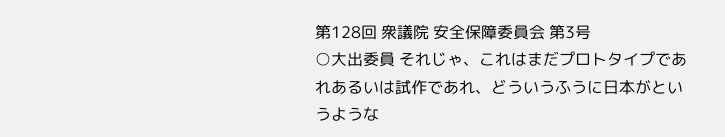第128回 衆議院 安全保障委員会 第3号
○大出委員 それじゃ、これはまだプロトタイプであれあるいは試作であれ、どういうふうに日本がというような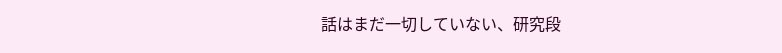話はまだ一切していない、研究段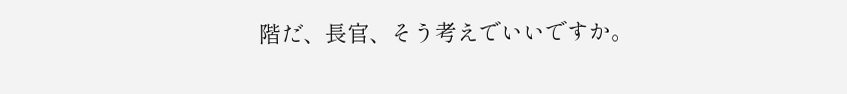階だ、長官、そう考えでいいですか。